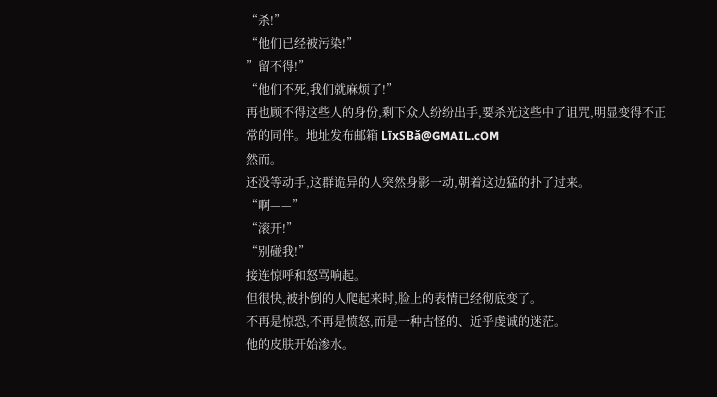“杀!”
“他们已经被污染!”
”留不得!”
“他们不死,我们就麻烦了!”
再也顾不得这些人的身份,剩下众人纷纷出手,要杀光这些中了诅咒,明显变得不正常的同伴。地址发布邮箱 LīxSBǎ@GMAIL.cOM
然而。
还没等动手,这群诡异的人突然身影一动,朝着这边猛的扑了过来。
“啊——”
“滚开!”
“别碰我!”
接连惊呼和怒骂响起。
但很快,被扑倒的人爬起来时,脸上的表情已经彻底变了。
不再是惊恐,不再是愤怒,而是一种古怪的、近乎虔诚的迷茫。
他的皮肤开始渗水。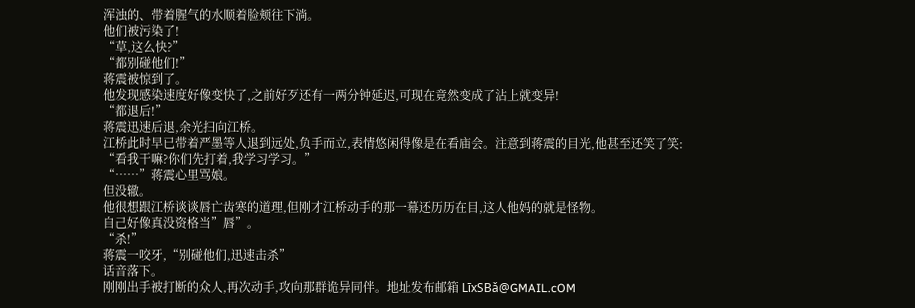浑浊的、带着腥气的水顺着脸颊往下淌。
他们被污染了!
“草,这么快?”
“都别碰他们!”
蒋震被惊到了。
他发现感染速度好像变快了,之前好歹还有一两分钟延迟,可现在竟然变成了沾上就变异!
“都退后!”
蒋震迅速后退,余光扫向江桥。
江桥此时早已带着严墨等人退到远处,负手而立,表情悠闲得像是在看庙会。注意到蒋震的目光,他甚至还笑了笑:
“看我干嘛?你们先打着,我学习学习。”
“……”蒋震心里骂娘。
但没辙。
他很想跟江桥谈谈唇亡齿寒的道理,但刚才江桥动手的那一幕还历历在目,这人他妈的就是怪物。
自己好像真没资格当”唇”。
“杀!”
蒋震一咬牙,“别碰他们,迅速击杀”
话音落下。
刚刚出手被打断的众人,再次动手,攻向那群诡异同伴。地址发布邮箱 LīxSBǎ@GMAIL.cOM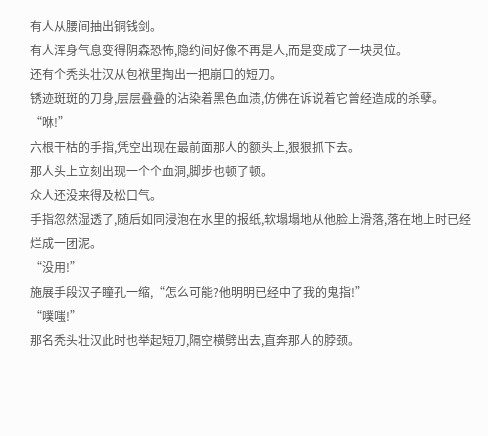有人从腰间抽出铜钱剑。
有人浑身气息变得阴森恐怖,隐约间好像不再是人,而是变成了一块灵位。
还有个秃头壮汉从包袱里掏出一把崩口的短刀。
锈迹斑斑的刀身,层层叠叠的沾染着黑色血渍,仿佛在诉说着它曾经造成的杀孽。
“咻!”
六根干枯的手指,凭空出现在最前面那人的额头上,狠狠抓下去。
那人头上立刻出现一个个血洞,脚步也顿了顿。
众人还没来得及松口气。
手指忽然湿透了,随后如同浸泡在水里的报纸,软塌塌地从他脸上滑落,落在地上时已经烂成一团泥。
“没用!”
施展手段汉子瞳孔一缩,“怎么可能?他明明已经中了我的鬼指!”
“噗嗤!”
那名秃头壮汉此时也举起短刀,隔空横劈出去,直奔那人的脖颈。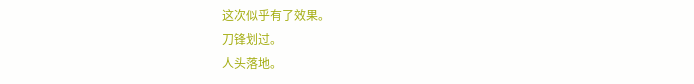这次似乎有了效果。
刀锋划过。
人头落地。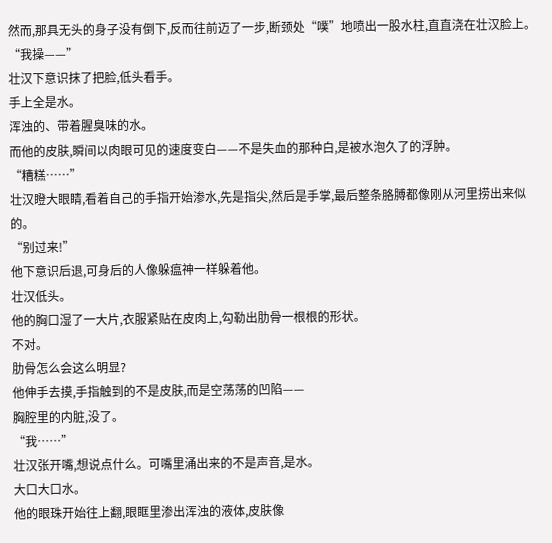然而,那具无头的身子没有倒下,反而往前迈了一步,断颈处“噗”地喷出一股水柱,直直浇在壮汉脸上。
“我操——”
壮汉下意识抹了把脸,低头看手。
手上全是水。
浑浊的、带着腥臭味的水。
而他的皮肤,瞬间以肉眼可见的速度变白——不是失血的那种白,是被水泡久了的浮肿。
“糟糕……”
壮汉瞪大眼睛,看着自己的手指开始渗水,先是指尖,然后是手掌,最后整条胳膊都像刚从河里捞出来似的。
“别过来!”
他下意识后退,可身后的人像躲瘟神一样躲着他。
壮汉低头。
他的胸口湿了一大片,衣服紧贴在皮肉上,勾勒出肋骨一根根的形状。
不对。
肋骨怎么会这么明显?
他伸手去摸,手指触到的不是皮肤,而是空荡荡的凹陷——
胸腔里的内脏,没了。
“我……”
壮汉张开嘴,想说点什么。可嘴里涌出来的不是声音,是水。
大口大口水。
他的眼珠开始往上翻,眼眶里渗出浑浊的液体,皮肤像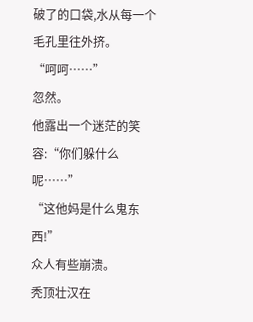破了的口袋,水从每一个毛孔里往外挤。
“呵呵……”
忽然。
他露出一个迷茫的笑容:“你们躲什么呢……”
“这他妈是什么鬼东西!”
众人有些崩溃。
秃顶壮汉在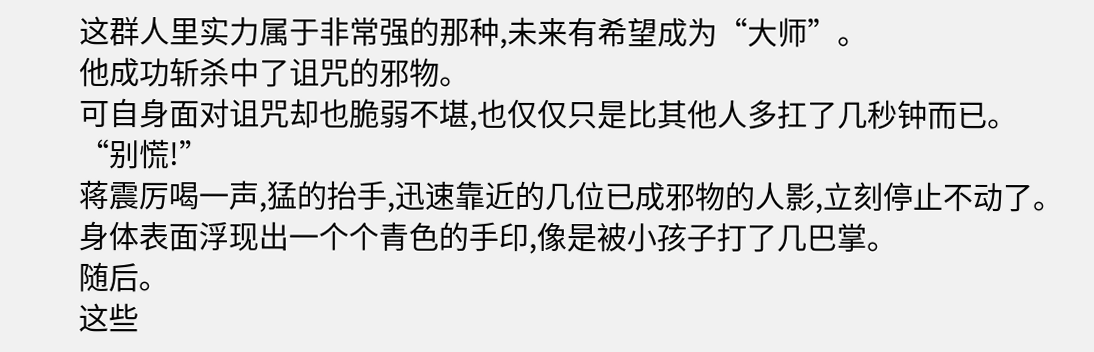这群人里实力属于非常强的那种,未来有希望成为“大师”。
他成功斩杀中了诅咒的邪物。
可自身面对诅咒却也脆弱不堪,也仅仅只是比其他人多扛了几秒钟而已。
“别慌!”
蒋震厉喝一声,猛的抬手,迅速靠近的几位已成邪物的人影,立刻停止不动了。
身体表面浮现出一个个青色的手印,像是被小孩子打了几巴掌。
随后。
这些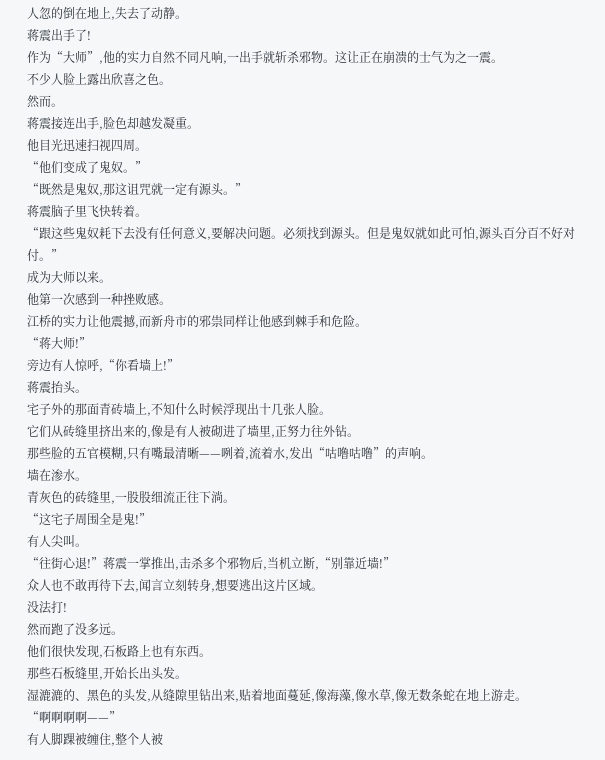人忽的倒在地上,失去了动静。
蒋震出手了!
作为“大师”,他的实力自然不同凡响,一出手就斩杀邪物。这让正在崩溃的士气为之一震。
不少人脸上露出欣喜之色。
然而。
蒋震接连出手,脸色却越发凝重。
他目光迅速扫视四周。
“他们变成了鬼奴。”
“既然是鬼奴,那这诅咒就一定有源头。”
蒋震脑子里飞快转着。
“跟这些鬼奴耗下去没有任何意义,要解决问题。必须找到源头。但是鬼奴就如此可怕,源头百分百不好对付。”
成为大师以来。
他第一次感到一种挫败感。
江桥的实力让他震撼,而新舟市的邪祟同样让他感到棘手和危险。
“蒋大师!”
旁边有人惊呼,“你看墙上!”
蒋震抬头。
宅子外的那面青砖墙上,不知什么时候浮现出十几张人脸。
它们从砖缝里挤出来的,像是有人被砌进了墙里,正努力往外钻。
那些脸的五官模糊,只有嘴最清晰——咧着,流着水,发出“咕噜咕噜”的声响。
墙在渗水。
青灰色的砖缝里,一股股细流正往下淌。
“这宅子周围全是鬼!”
有人尖叫。
“往街心退!”蒋震一掌推出,击杀多个邪物后,当机立断,“别靠近墙!”
众人也不敢再待下去,闻言立刻转身,想要逃出这片区域。
没法打!
然而跑了没多远。
他们很快发现,石板路上也有东西。
那些石板缝里,开始长出头发。
湿漉漉的、黑色的头发,从缝隙里钻出来,贴着地面蔓延,像海藻,像水草,像无数条蛇在地上游走。
“啊啊啊啊——”
有人脚踝被缠住,整个人被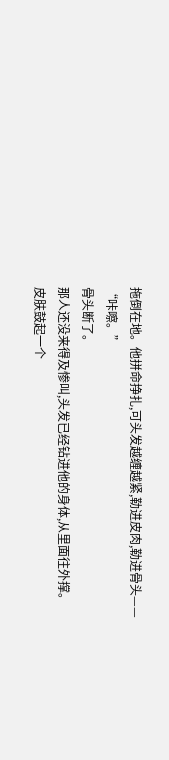拖倒在地。他拼命挣扎,可头发越缠越紧,勒进皮肉,勒进骨头——
“咔嚓。”
骨头断了。
那人还没来得及惨叫,头发已经钻进他的身体,从里面往外撑。
皮肤鼓起一个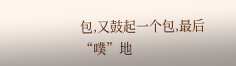包,又鼓起一个包,最后“噗”地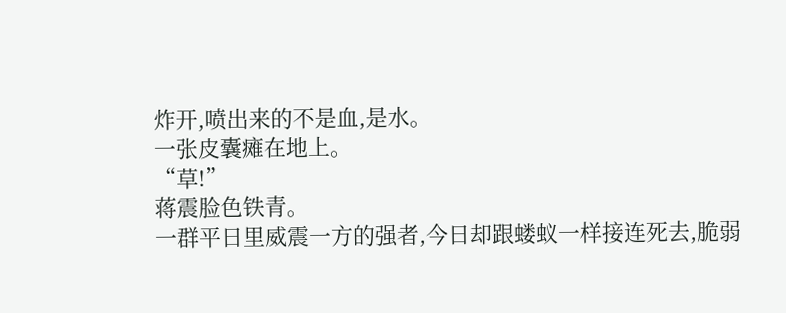炸开,喷出来的不是血,是水。
一张皮囊瘫在地上。
“草!”
蒋震脸色铁青。
一群平日里威震一方的强者,今日却跟蝼蚁一样接连死去,脆弱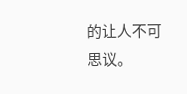的让人不可思议。